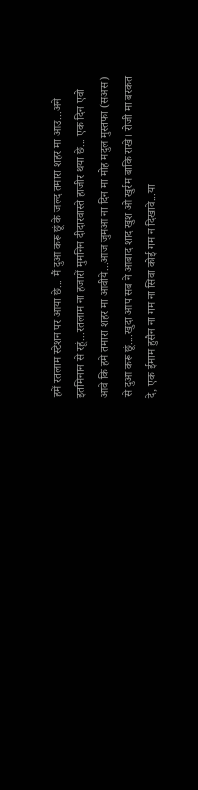हमें रतलाम स्टेशन पर आया छे... मैं दुआ करू छूं के जल्द तमारा शहर मा आउ...अने इतमिनान से रहूं...रतलाम ना हजारों मुमनिन दीदारवास्ते हाजीर थया छे... एक दिन एवो आवे कि हमे तमारा शहर मा आवीये...आज जुमआ ना दिन मा मोह मदुल मुस्तफा (सअस) से दुआ करू छूं....खुदा आप सब ने आबाद शाद खुश ओ खुर्रम बाकि राखे। रोजी मा बरकत दे, एक ईमाम हुसैन ना गम ना सिवा कोई गम न दिखावे...या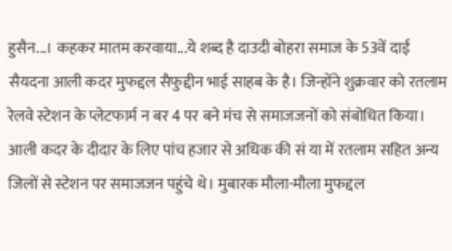हुसैन...। कहकर मातम करवाया...ये शब्द है दाउदी बोहरा समाज के 53वें दाई सैयदना आली कदर मुफद्दल सैफुद्दीन भाई साहब के है। जिन्होंने शुक्रवार को रतलाम रेलवे स्टेशन के प्लेटफार्म न बर 4 पर बने मंच से समाजजनों को संबोधित किया। आली कदर के दीदार के लिए पांच हजार से अधिक की सं या में रतलाम सहित अन्य जिलों से स्टेशन पर समाजजन पहुंचे थे। मुबारक मौला-मौला मुफद्दल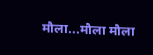मौला...मौला मौला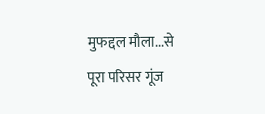मुफद्दल मौला...से पूरा परिसर गूंज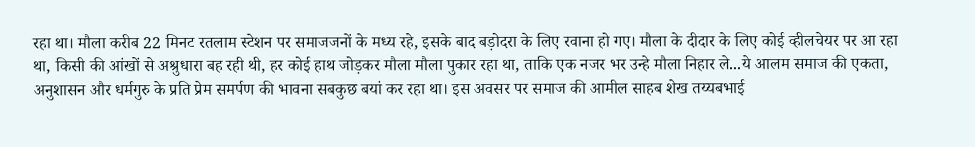रहा था। मौला करीब 22 मिनट रतलाम स्टेशन पर समाजजनों के मध्य रहे, इसके बाद बड़ोदरा के लिए रवाना हो गए। मौला के दीदार के लिए कोई व्हीलचेयर पर आ रहा था, किसी की आंखों से अश्रुधारा बह रही थी, हर कोई हाथ जोड़कर मौला मौला पुकार रहा था, ताकि एक नजर भर उन्हे मौला निहार ले...ये आलम समाज की एकता, अनुशासन और धर्मगुरु के प्रति प्रेम समर्पण की भावना सबकुछ बयां कर रहा था। इस अवसर पर समाज की आमील साहब शेख तय्यबभाई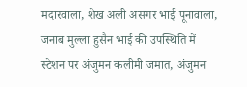मदारवाला, शेख अली असगर भाई पूनावाला, जनाब मुल्ला हुसैन भाई की उपस्थिति में स्टेशन पर अंजुमन कलीमी जमात, अंजुमन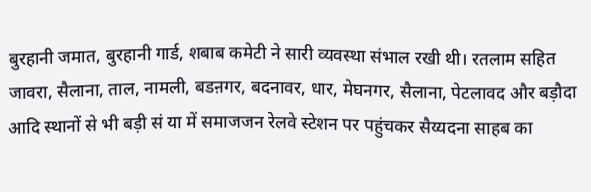बुरहानी जमात, बुरहानी गार्ड, शबाब कमेटी ने सारी व्यवस्था संभाल रखी थी। रतलाम सहित जावरा, सैलाना, ताल, नामली, बडऩगर, बदनावर, धार, मेघनगर, सैलाना, पेटलावद और बड़ौदा आदि स्थानों से भी बड़ी सं या में समाजजन रेलवे स्टेशन पर पहुंचकर सैय्यदना साहब का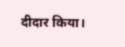दीदार किया।